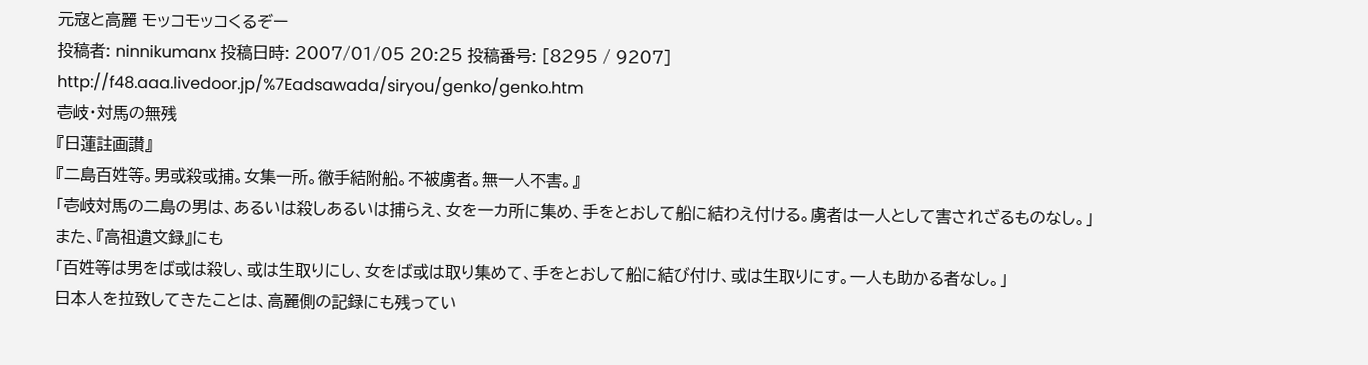元寇と高麗 モッコモッコくるぞー
投稿者: ninnikumanx 投稿日時: 2007/01/05 20:25 投稿番号: [8295 / 9207]
http://f48.aaa.livedoor.jp/%7Eadsawada/siryou/genko/genko.htm
壱岐・対馬の無残
『日蓮註画讃』
『二島百姓等。男或殺或捕。女集一所。徹手結附船。不被虜者。無一人不害。』
「壱岐対馬の二島の男は、あるいは殺しあるいは捕らえ、女を一カ所に集め、手をとおして船に結わえ付ける。虜者は一人として害されざるものなし。」
また、『高祖遺文録』にも
「百姓等は男をば或は殺し、或は生取りにし、女をば或は取り集めて、手をとおして船に結び付け、或は生取りにす。一人も助かる者なし。」
日本人を拉致してきたことは、高麗側の記録にも残ってい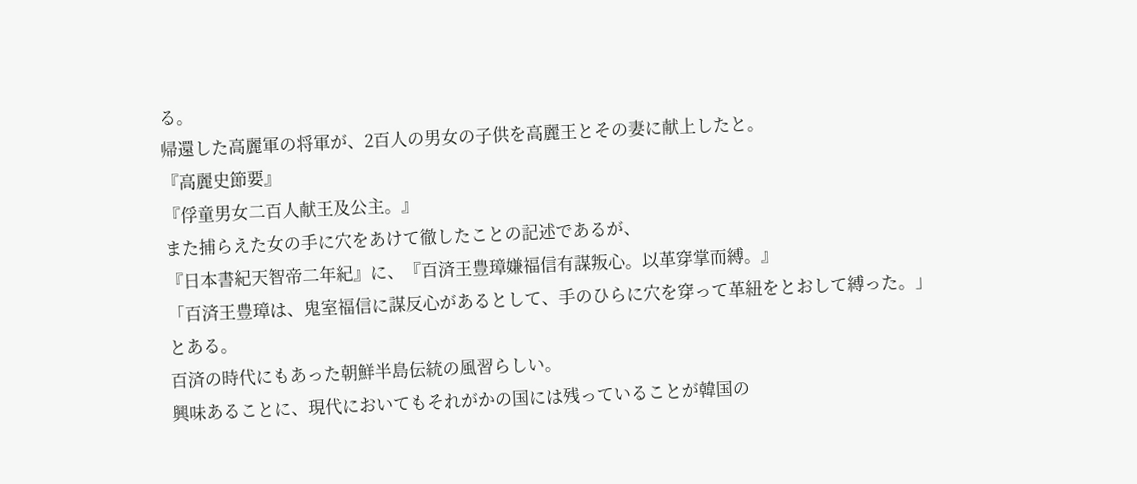る。
帰還した高麗軍の将軍が、2百人の男女の子供を高麗王とその妻に献上したと。
『高麗史節要』
『俘童男女二百人献王及公主。』
また捕らえた女の手に穴をあけて徹したことの記述であるが、
『日本書紀天智帝二年紀』に、『百済王豊璋嫌福信有謀叛心。以革穿掌而縛。』
「百済王豊璋は、鬼室福信に謀反心があるとして、手のひらに穴を穿って革紐をとおして縛った。」
とある。
百済の時代にもあった朝鮮半島伝統の風習らしい。
興味あることに、現代においてもそれがかの国には残っていることが韓国の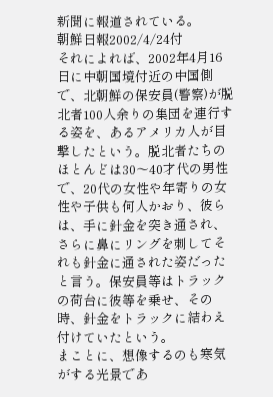新聞に報道されている。
朝鮮日報2002/4/24付
それによれば、2002年4月16日に中朝国境付近の中国側で、北朝鮮の保安員(警察)が脱北者100人余りの集団を連行する姿を、あるアメリカ人が目撃したという。脱北者たちのほとんどは30〜40才代の男性で、20代の女性や年寄りの女性や子供も何人かおり、彼らは、手に針金を突き通され、さらに鼻にリングを刺してそれも針金に通された姿だったと言う。保安員等はトラックの荷台に彼等を乗せ、その時、針金をトラックに結わえ付けていたという。
まことに、想像するのも寒気がする光景であ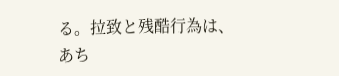る。拉致と残酷行為は、あち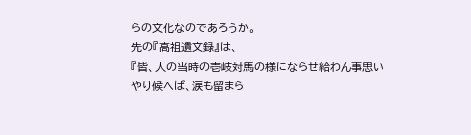らの文化なのであろうか。
先の『高祖遺文録』は、
『皆、人の当時の壱岐対馬の様にならせ給わん事思いやり候へば、涙も留まら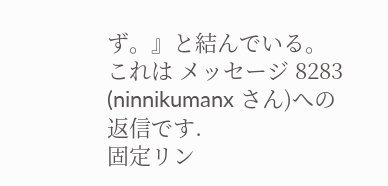ず。』と結んでいる。
これは メッセージ 8283 (ninnikumanx さん)への返信です.
固定リン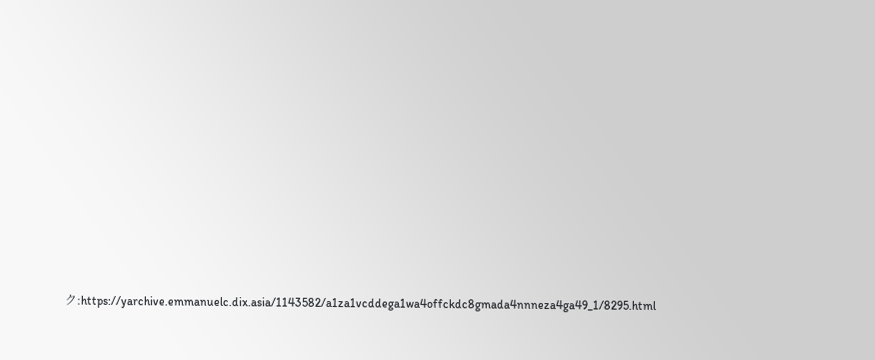ク:https://yarchive.emmanuelc.dix.asia/1143582/a1za1vcddega1wa4offckdc8gmada4nnneza4ga49_1/8295.html